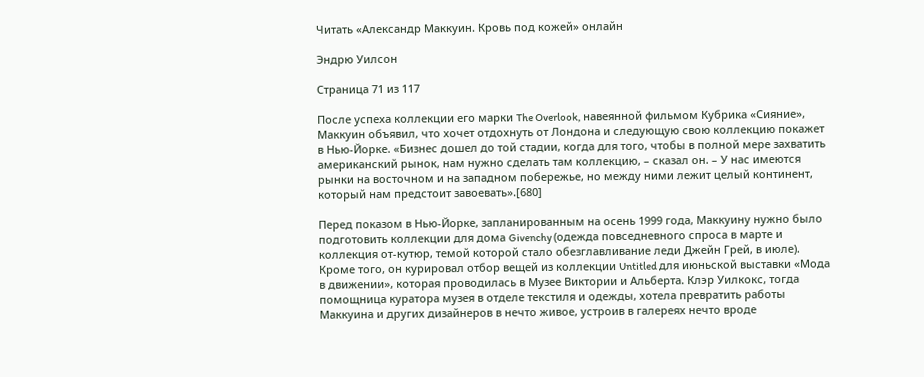Читать «Александр Маккуин. Кровь под кожей» онлайн

Эндрю Уилсон

Страница 71 из 117

После успеха коллекции его марки The Overlook, навеянной фильмом Кубрика «Сияние», Маккуин объявил, что хочет отдохнуть от Лондона и следующую свою коллекцию покажет в Нью-Йорке. «Бизнес дошел до той стадии, когда для того, чтобы в полной мере захватить американский рынок, нам нужно сделать там коллекцию, – сказал он. – У нас имеются рынки на восточном и на западном побережье, но между ними лежит целый континент, который нам предстоит завоевать».[680]

Перед показом в Нью-Йорке, запланированным на осень 1999 года, Маккуину нужно было подготовить коллекции для дома Givenchy (одежда повседневного спроса в марте и коллекция от-кутюр, темой которой стало обезглавливание леди Джейн Грей, в июле). Кроме того, он курировал отбор вещей из коллекции Untitled для июньской выставки «Мода в движении», которая проводилась в Музее Виктории и Альберта. Клэр Уилкокс, тогда помощница куратора музея в отделе текстиля и одежды, хотела превратить работы Маккуина и других дизайнеров в нечто живое, устроив в галереях нечто вроде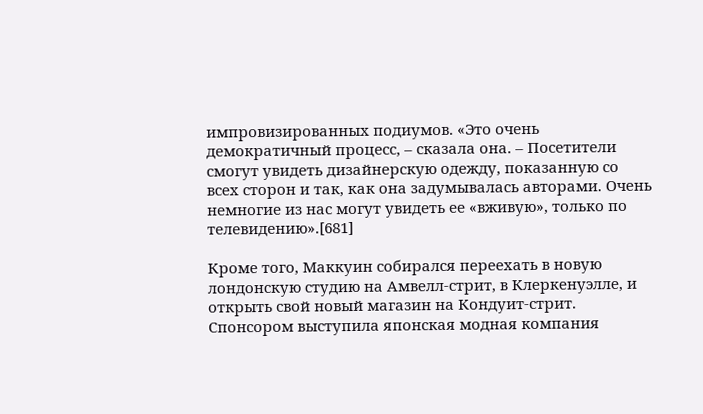импровизированных подиумов. «Это очень демократичный процесс, – сказала она. – Посетители смогут увидеть дизайнерскую одежду, показанную со всех сторон и так, как она задумывалась авторами. Очень немногие из нас могут увидеть ее «вживую», только по телевидению».[681]

Кроме того, Маккуин собирался переехать в новую лондонскую студию на Амвелл-стрит, в Клеркенуэлле, и открыть свой новый магазин на Кондуит-стрит. Спонсором выступила японская модная компания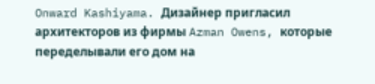Onward Kashiyama. Дизайнер пригласил архитекторов из фирмы Azman Owens, которые переделывали его дом на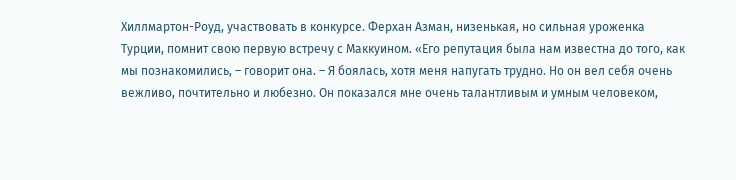Хиллмартон-Роуд, участвовать в конкурсе. Ферхан Азман, низенькая, но сильная уроженка Турции, помнит свою первую встречу с Маккуином. «Его репутация была нам известна до того, как мы познакомились, – говорит она. – Я боялась, хотя меня напугать трудно. Но он вел себя очень вежливо, почтительно и любезно. Он показался мне очень талантливым и умным человеком,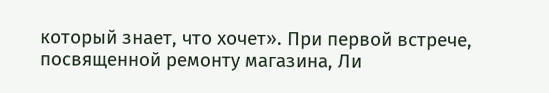который знает, что хочет». При первой встрече, посвященной ремонту магазина, Ли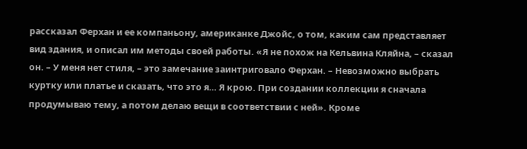рассказал Ферхан и ее компаньону, американке Джойс, о том, каким сам представляет вид здания, и описал им методы своей работы. «Я не похож на Кельвина Кляйна, – сказал он. – У меня нет стиля, – это замечание заинтриговало Ферхан. – Невозможно выбрать куртку или платье и сказать, что это я… Я крою. При создании коллекции я сначала продумываю тему, а потом делаю вещи в соответствии с ней». Кроме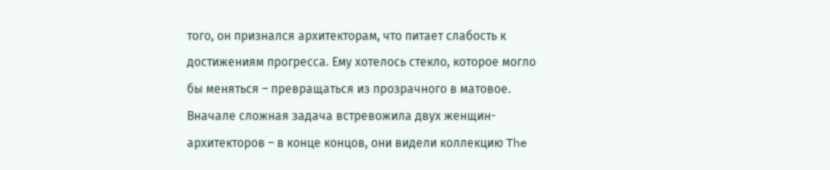того, он признался архитекторам, что питает слабость к достижениям прогресса. Ему хотелось стекло, которое могло бы меняться – превращаться из прозрачного в матовое. Вначале сложная задача встревожила двух женщин-архитекторов – в конце концов, они видели коллекцию The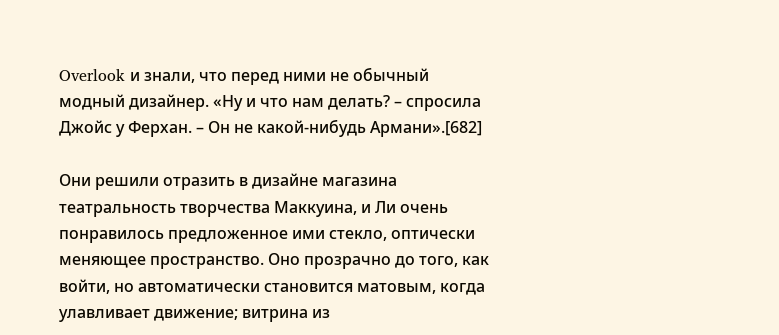Overlook и знали, что перед ними не обычный модный дизайнер. «Ну и что нам делать? – спросила Джойс у Ферхан. – Он не какой-нибудь Армани».[682]

Они решили отразить в дизайне магазина театральность творчества Маккуина, и Ли очень понравилось предложенное ими стекло, оптически меняющее пространство. Оно прозрачно до того, как войти, но автоматически становится матовым, когда улавливает движение; витрина из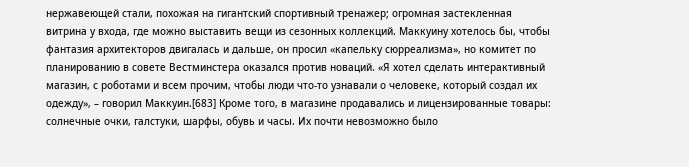нержавеющей стали, похожая на гигантский спортивный тренажер; огромная застекленная витрина у входа, где можно выставить вещи из сезонных коллекций. Маккуину хотелось бы, чтобы фантазия архитекторов двигалась и дальше, он просил «капельку сюрреализма», но комитет по планированию в совете Вестминстера оказался против новаций. «Я хотел сделать интерактивный магазин, с роботами и всем прочим, чтобы люди что-то узнавали о человеке, который создал их одежду», – говорил Маккуин.[683] Кроме того, в магазине продавались и лицензированные товары: солнечные очки, галстуки, шарфы, обувь и часы. Их почти невозможно было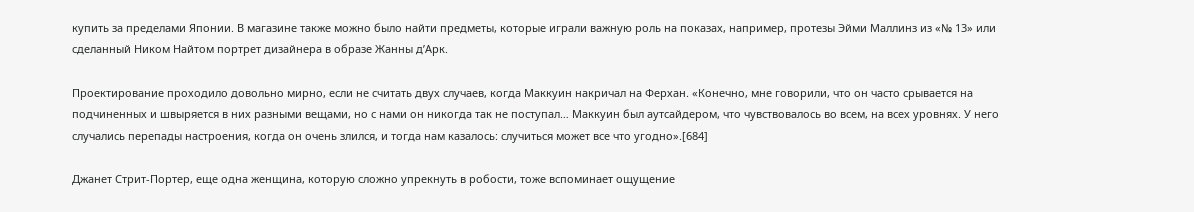купить за пределами Японии. В магазине также можно было найти предметы, которые играли важную роль на показах, например, протезы Эйми Маллинз из «№ 13» или сделанный Ником Найтом портрет дизайнера в образе Жанны д’Арк.

Проектирование проходило довольно мирно, если не считать двух случаев, когда Маккуин накричал на Ферхан. «Конечно, мне говорили, что он часто срывается на подчиненных и швыряется в них разными вещами, но с нами он никогда так не поступал… Маккуин был аутсайдером, что чувствовалось во всем, на всех уровнях. У него случались перепады настроения, когда он очень злился, и тогда нам казалось: случиться может все что угодно».[684]

Джанет Стрит-Портер, еще одна женщина, которую сложно упрекнуть в робости, тоже вспоминает ощущение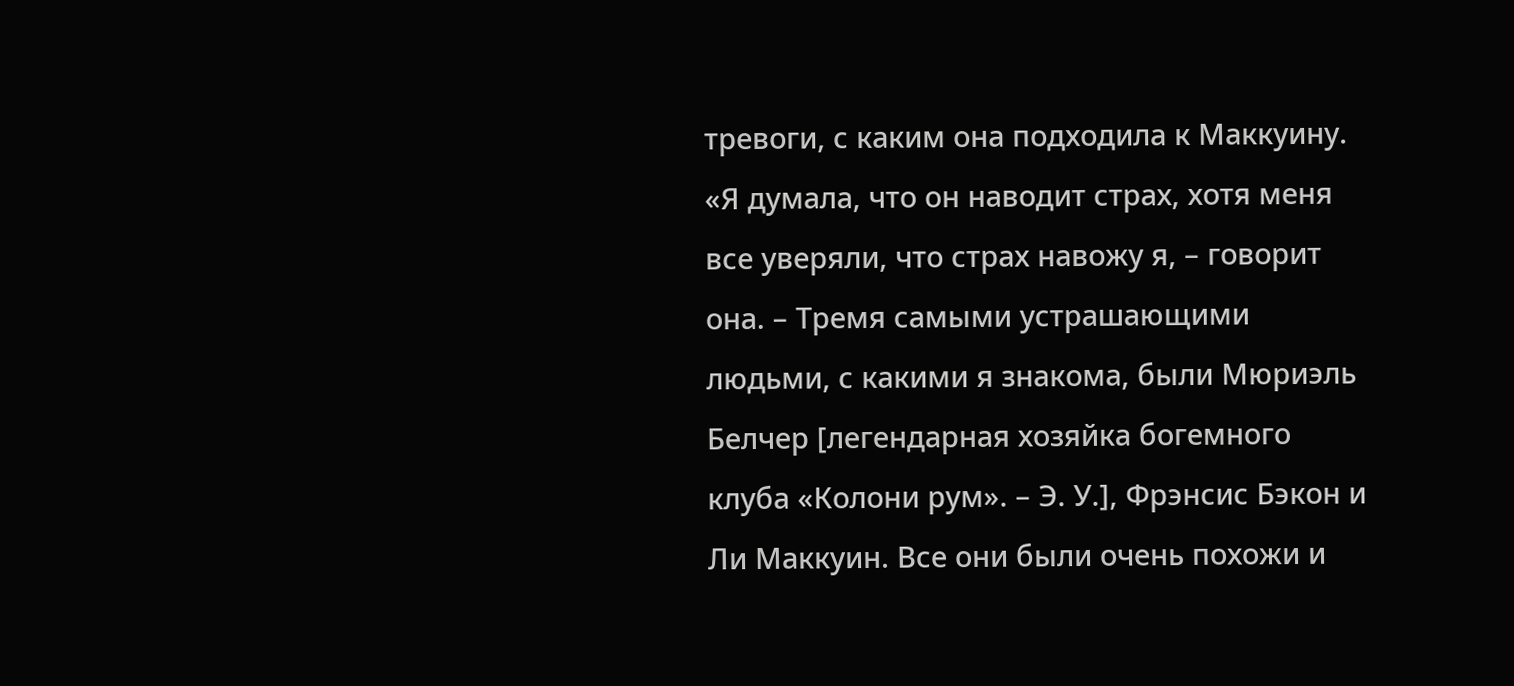тревоги, с каким она подходила к Маккуину. «Я думала, что он наводит страх, хотя меня все уверяли, что страх навожу я, – говорит она. – Тремя самыми устрашающими людьми, с какими я знакома, были Мюриэль Белчер [легендарная хозяйка богемного клуба «Колони рум». – Э. У.], Фрэнсис Бэкон и Ли Маккуин. Все они были очень похожи и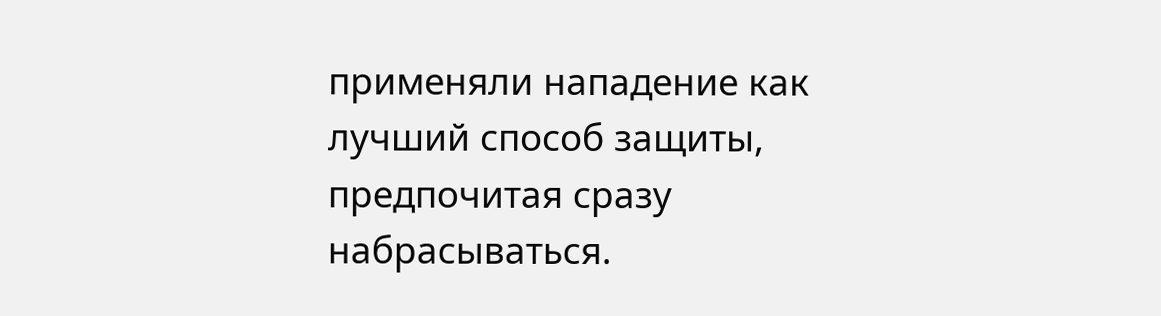применяли нападение как лучший способ защиты, предпочитая сразу набрасываться.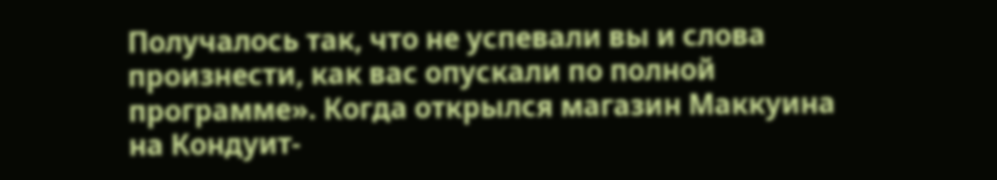Получалось так, что не успевали вы и слова произнести, как вас опускали по полной программе». Когда открылся магазин Маккуина на Кондуит-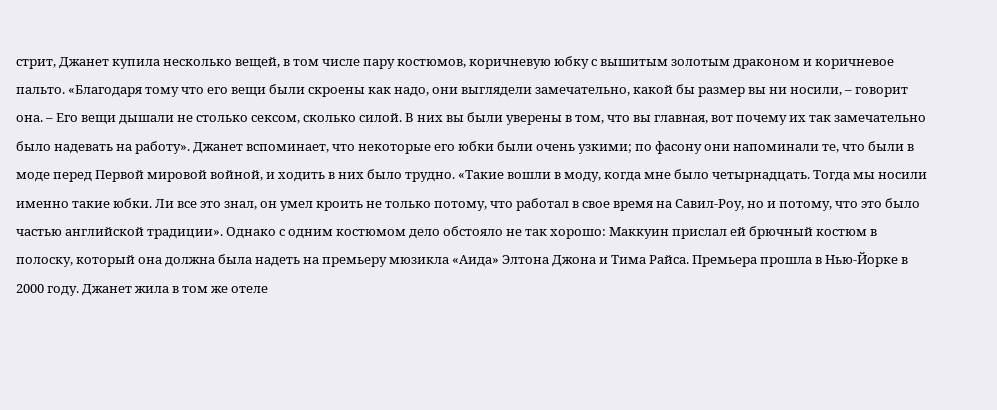стрит, Джанет купила несколько вещей, в том числе пару костюмов, коричневую юбку с вышитым золотым драконом и коричневое пальто. «Благодаря тому что его вещи были скроены как надо, они выглядели замечательно, какой бы размер вы ни носили, – говорит она. – Его вещи дышали не столько сексом, сколько силой. В них вы были уверены в том, что вы главная, вот почему их так замечательно было надевать на работу». Джанет вспоминает, что некоторые его юбки были очень узкими; по фасону они напоминали те, что были в моде перед Первой мировой войной, и ходить в них было трудно. «Такие вошли в моду, когда мне было четырнадцать. Тогда мы носили именно такие юбки. Ли все это знал, он умел кроить не только потому, что работал в свое время на Савил-Роу, но и потому, что это было частью английской традиции». Однако с одним костюмом дело обстояло не так хорошо: Маккуин прислал ей брючный костюм в полоску, который она должна была надеть на премьеру мюзикла «Аида» Элтона Джона и Тима Райса. Премьера прошла в Нью-Йорке в 2000 году. Джанет жила в том же отеле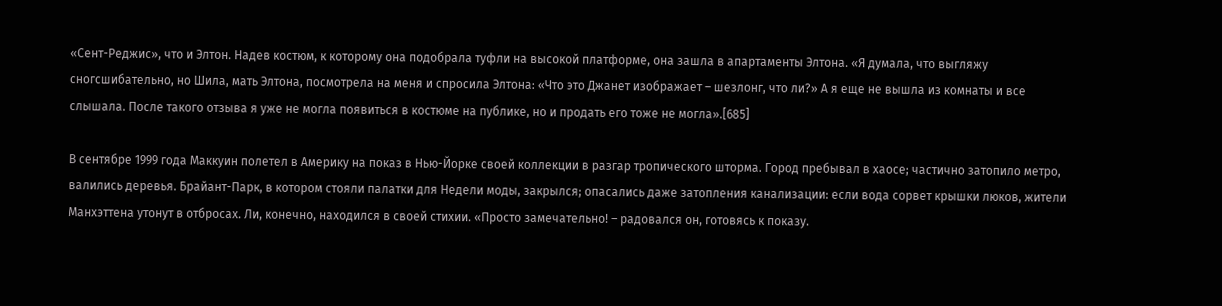«Сент-Реджис», что и Элтон. Надев костюм, к которому она подобрала туфли на высокой платформе, она зашла в апартаменты Элтона. «Я думала, что выгляжу сногсшибательно, но Шила, мать Элтона, посмотрела на меня и спросила Элтона: «Что это Джанет изображает – шезлонг, что ли?» А я еще не вышла из комнаты и все слышала. После такого отзыва я уже не могла появиться в костюме на публике, но и продать его тоже не могла».[685]

В сентябре 1999 года Маккуин полетел в Америку на показ в Нью-Йорке своей коллекции в разгар тропического шторма. Город пребывал в хаосе; частично затопило метро, валились деревья. Брайант-Парк, в котором стояли палатки для Недели моды, закрылся; опасались даже затопления канализации: если вода сорвет крышки люков, жители Манхэттена утонут в отбросах. Ли, конечно, находился в своей стихии. «Просто замечательно! – радовался он, готовясь к показу.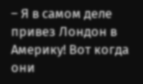– Я в самом деле привез Лондон в Америку! Вот когда они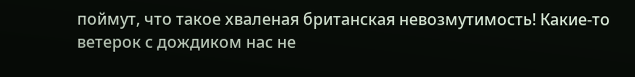поймут, что такое хваленая британская невозмутимость! Какие-то ветерок с дождиком нас не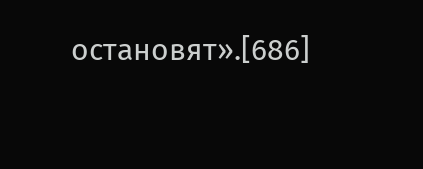остановят».[686]